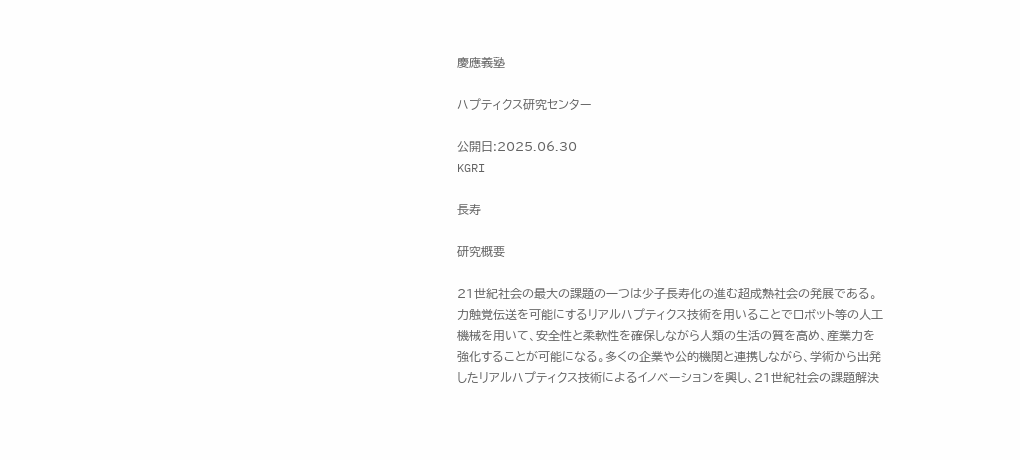慶應義塾

ハプティクス研究センター

公開日:2025.06.30
KGRI

長寿

研究概要

21世紀社会の最大の課題の一つは少子長寿化の進む超成熟社会の発展である。力触覚伝送を可能にするリアルハプティクス技術を用いることでロボット等の人工機械を用いて、安全性と柔軟性を確保しながら人類の生活の質を高め、産業力を強化することが可能になる。多くの企業や公的機関と連携しながら、学術から出発したリアルハプティクス技術によるイノベーションを興し、21世紀社会の課題解決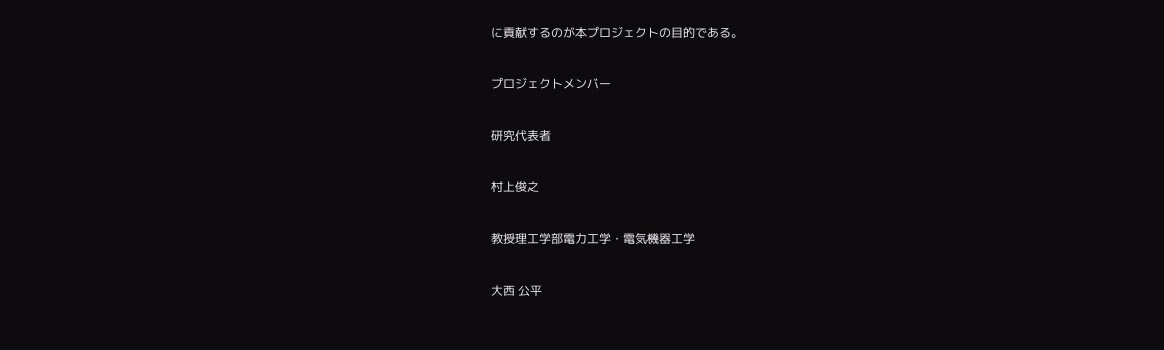に貢献するのが本プロジェクトの目的である。

プロジェクトメンバー

研究代表者

村上俊之

教授理工学部電力工学・電気機器工学

大西 公平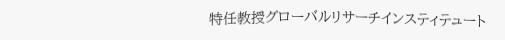特任教授グローバルリサーチインスティテュート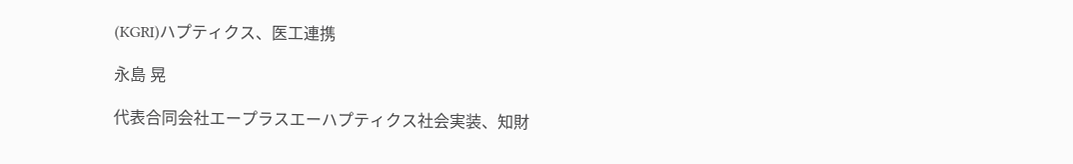(KGRI)ハプティクス、医工連携

永島 晃

代表合同会社エープラスエーハプティクス社会実装、知財